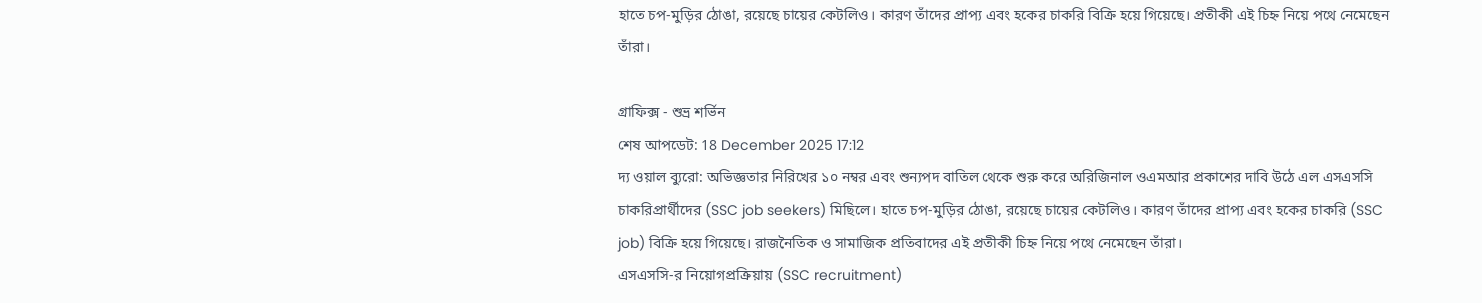হাতে চপ-মুড়ির ঠোঙা, রয়েছে চায়ের কেটলিও। কারণ তাঁদের প্রাপ্য এবং হকের চাকরি বিক্রি হয়ে গিয়েছে। প্রতীকী এই চিহ্ন নিয়ে পথে নেমেছেন তাঁরা।

গ্রাফিক্স - শুভ্র শর্ভিন
শেষ আপডেট: 18 December 2025 17:12
দ্য ওয়াল ব্যুরো: অভিজ্ঞতার নিরিখের ১০ নম্বর এবং শুন্যপদ বাতিল থেকে শুরু করে অরিজিনাল ওএমআর প্রকাশের দাবি উঠে এল এসএসসি চাকরিপ্রার্থীদের (SSC job seekers) মিছিলে। হাতে চপ-মুড়ির ঠোঙা, রয়েছে চায়ের কেটলিও। কারণ তাঁদের প্রাপ্য এবং হকের চাকরি (SSC job) বিক্রি হয়ে গিয়েছে। রাজনৈতিক ও সামাজিক প্রতিবাদের এই প্রতীকী চিহ্ন নিয়ে পথে নেমেছেন তাঁরা।
এসএসসি-র নিয়োগপ্রক্রিয়ায় (SSC recruitment)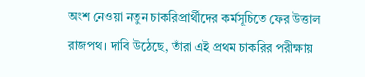অংশ নেওয়া নতুন চাকরিপ্রার্থীদের কর্মসূচিতে ফের উত্তাল রাজপথ। দাবি উঠেছে, তাঁরা এই প্রথম চাকরির পরীক্ষায়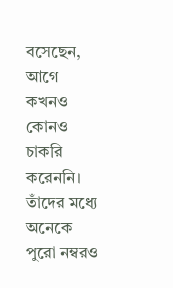বসেছেন, আগে কখনও কোনও চাকরি করেননি। তাঁদের মধ্যে অনেকে পুরো নম্বরও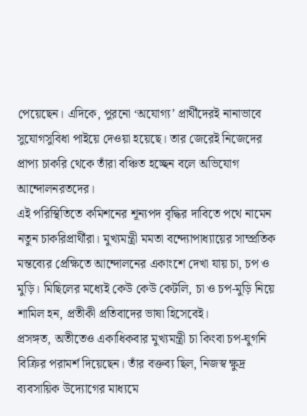পেয়েছেন। এদিকে, পুরনো ‘অযোগ্য’ প্রার্থীদেরই নানাভাবে সুযোগসুবিধা পাইয়ে দেওয়া হয়েছে। তার জেরেই নিজেদের প্রাপ্য চাকরি থেকে তাঁরা বঞ্চিত হচ্ছেন বলে অভিযোগ আন্দোলনরতদের।
এই পরিস্থিতিতে কমিশনের শূন্যপদ বৃদ্ধির দাবিতে পথে নামেন নতুন চাকরিপ্রার্থীরা। মুখ্যমন্ত্রী মমতা বন্দ্যোপাধ্যায়ের সাম্প্রতিক মন্তব্যের প্রেক্ষিতে আন্দোলনের একাংশে দেখা যায় চা, চপ ও মুড়ি। মিছিলের মধ্যেই কেউ কেউ কেটলি, চা ও চপ-মুড়ি নিয়ে শামিল হন, প্রতীকী প্রতিবাদের ভাষা হিসেবেই।
প্রসঙ্গত, অতীতেও একাধিকবার মুখ্যমন্ত্রী চা কিংবা চপ-ঘুগনি বিক্রির পরামর্শ দিয়েছেন। তাঁর বক্তব্য ছিল, নিজস্ব ক্ষুদ্র ব্যবসায়িক উদ্যোগের মাধ্যমে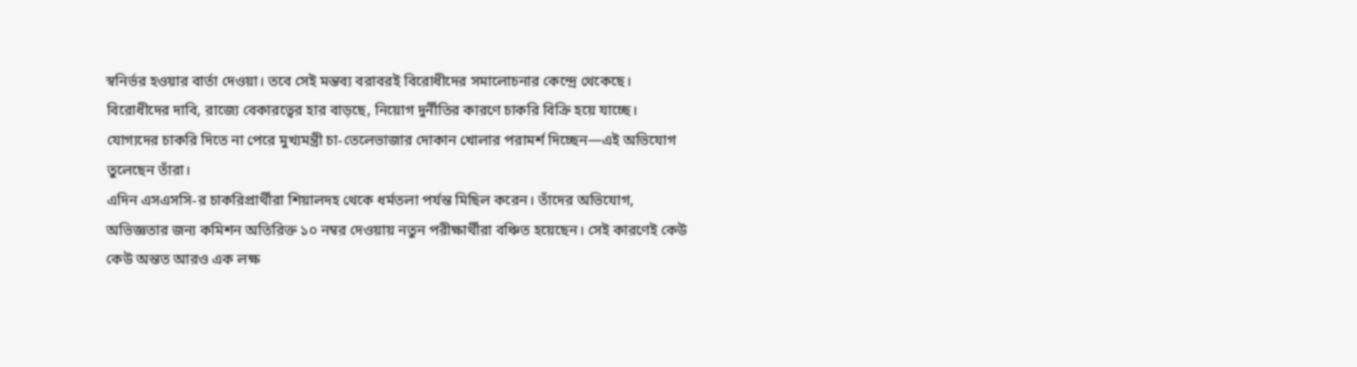স্বনির্ভর হওয়ার বার্তা দেওয়া। তবে সেই মন্তব্য বরাবরই বিরোধীদের সমালোচনার কেন্দ্রে থেকেছে। বিরোধীদের দাবি, রাজ্যে বেকারত্বের হার বাড়ছে, নিয়োগ দুর্নীতির কারণে চাকরি বিক্রি হয়ে যাচ্ছে। যোগ্যদের চাকরি দিতে না পেরে মুখ্যমন্ত্রী চা-তেলেভাজার দোকান খোলার পরামর্শ দিচ্ছেন—এই অভিযোগ তুলেছেন তাঁরা।
এদিন এসএসসি-র চাকরিপ্রার্থীরা শিয়ালদহ থেকে ধর্মতলা পর্যন্ত মিছিল করেন। তাঁদের অভিযোগ, অভিজ্ঞতার জন্য কমিশন অতিরিক্ত ১০ নম্বর দেওয়ায় নতুন পরীক্ষার্থীরা বঞ্চিত হয়েছেন। সেই কারণেই কেউ কেউ অন্তত আরও এক লক্ষ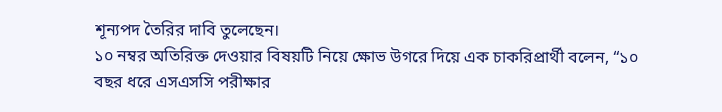শূন্যপদ তৈরির দাবি তুলেছেন।
১০ নম্বর অতিরিক্ত দেওয়ার বিষয়টি নিয়ে ক্ষোভ উগরে দিয়ে এক চাকরিপ্রার্থী বলেন, “১০ বছর ধরে এসএসসি পরীক্ষার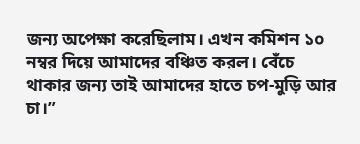জন্য অপেক্ষা করেছিলাম। এখন কমিশন ১০ নম্বর দিয়ে আমাদের বঞ্চিত করল। বেঁচে থাকার জন্য তাই আমাদের হাতে চপ-মুড়ি আর চা।”